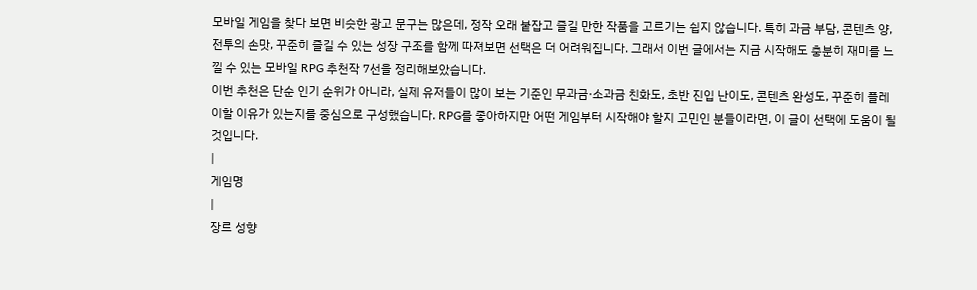모바일 게임을 찾다 보면 비슷한 광고 문구는 많은데, 정작 오래 붙잡고 즐길 만한 작품을 고르기는 쉽지 않습니다. 특히 과금 부담, 콘텐츠 양, 전투의 손맛, 꾸준히 즐길 수 있는 성장 구조를 함께 따져보면 선택은 더 어려워집니다. 그래서 이번 글에서는 지금 시작해도 충분히 재미를 느낄 수 있는 모바일 RPG 추천작 7선을 정리해보았습니다.
이번 추천은 단순 인기 순위가 아니라, 실제 유저들이 많이 보는 기준인 무과금·소과금 친화도, 초반 진입 난이도, 콘텐츠 완성도, 꾸준히 플레이할 이유가 있는지를 중심으로 구성했습니다. RPG를 좋아하지만 어떤 게임부터 시작해야 할지 고민인 분들이라면, 이 글이 선택에 도움이 될 것입니다.
|
게임명
|
장르 성향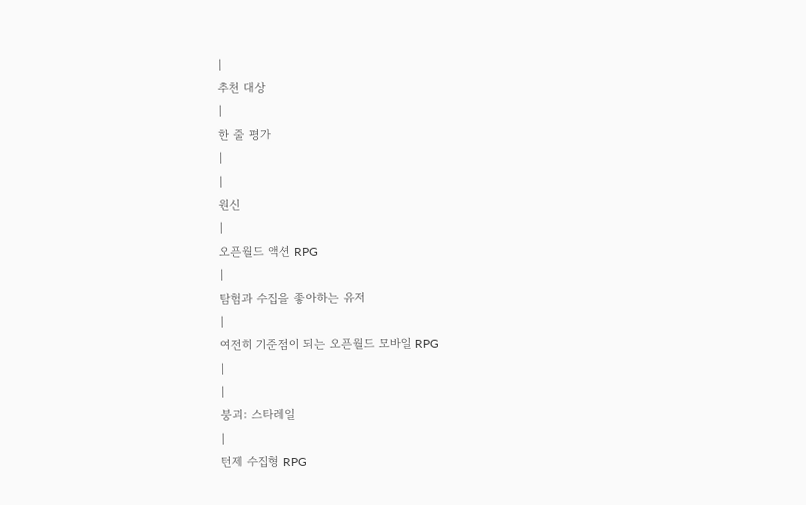|
추천 대상
|
한 줄 평가
|
|
원신
|
오픈월드 액션 RPG
|
탐험과 수집을 좋아하는 유저
|
여전히 기준점이 되는 오픈월드 모바일 RPG
|
|
붕괴: 스타레일
|
턴제 수집형 RPG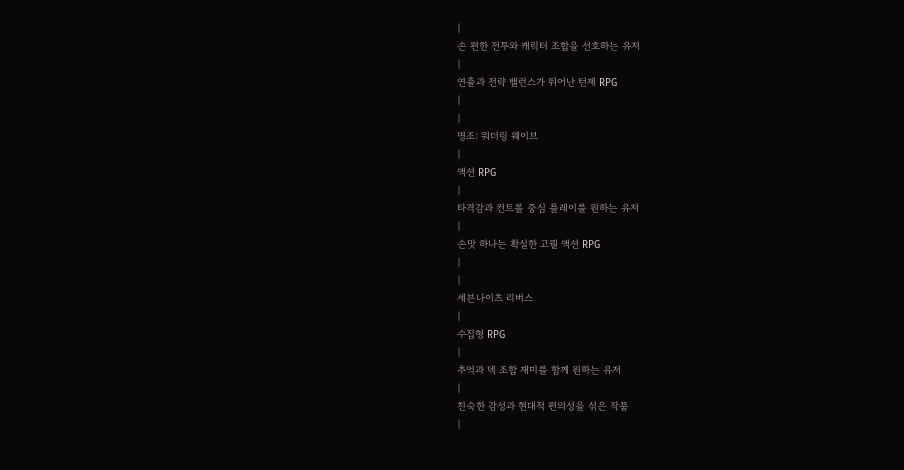|
손 편한 전투와 캐릭터 조합을 선호하는 유저
|
연출과 전략 밸런스가 뛰어난 턴제 RPG
|
|
명조: 워더링 웨이브
|
액션 RPG
|
타격감과 컨트롤 중심 플레이를 원하는 유저
|
손맛 하나는 확실한 고퀄 액션 RPG
|
|
세븐나이츠 리버스
|
수집형 RPG
|
추억과 덱 조합 재미를 함께 원하는 유저
|
친숙한 감성과 현대적 편의성을 섞은 작품
|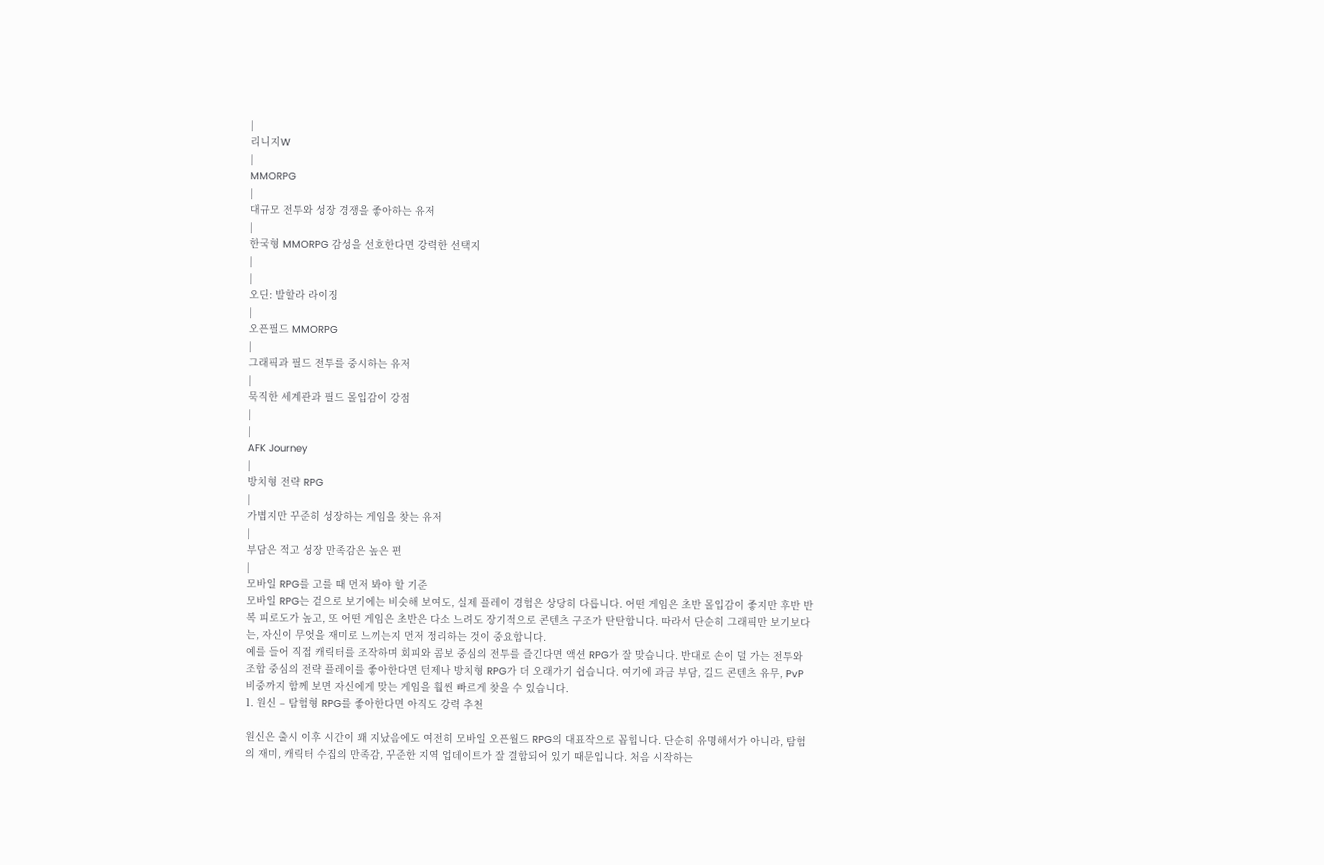|
리니지W
|
MMORPG
|
대규모 전투와 성장 경쟁을 좋아하는 유저
|
한국형 MMORPG 감성을 선호한다면 강력한 선택지
|
|
오딘: 발할라 라이징
|
오픈필드 MMORPG
|
그래픽과 필드 전투를 중시하는 유저
|
묵직한 세계관과 필드 몰입감이 강점
|
|
AFK Journey
|
방치형 전략 RPG
|
가볍지만 꾸준히 성장하는 게임을 찾는 유저
|
부담은 적고 성장 만족감은 높은 편
|
모바일 RPG를 고를 때 먼저 봐야 할 기준
모바일 RPG는 겉으로 보기에는 비슷해 보여도, 실제 플레이 경험은 상당히 다릅니다. 어떤 게임은 초반 몰입감이 좋지만 후반 반복 피로도가 높고, 또 어떤 게임은 초반은 다소 느려도 장기적으로 콘텐츠 구조가 탄탄합니다. 따라서 단순히 그래픽만 보기보다는, 자신이 무엇을 재미로 느끼는지 먼저 정리하는 것이 중요합니다.
예를 들어 직접 캐릭터를 조작하며 회피와 콤보 중심의 전투를 즐긴다면 액션 RPG가 잘 맞습니다. 반대로 손이 덜 가는 전투와 조합 중심의 전략 플레이를 좋아한다면 턴제나 방치형 RPG가 더 오래가기 쉽습니다. 여기에 과금 부담, 길드 콘텐츠 유무, PvP 비중까지 함께 보면 자신에게 맞는 게임을 훨씬 빠르게 찾을 수 있습니다.
1. 원신 – 탐험형 RPG를 좋아한다면 아직도 강력 추천

원신은 출시 이후 시간이 꽤 지났음에도 여전히 모바일 오픈월드 RPG의 대표작으로 꼽힙니다. 단순히 유명해서가 아니라, 탐험의 재미, 캐릭터 수집의 만족감, 꾸준한 지역 업데이트가 잘 결합되어 있기 때문입니다. 처음 시작하는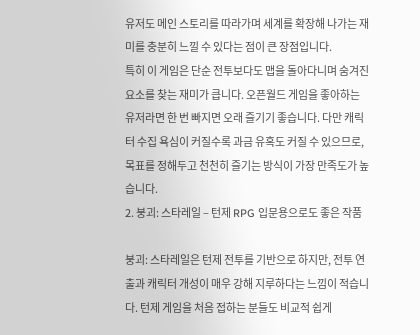유저도 메인 스토리를 따라가며 세계를 확장해 나가는 재미를 충분히 느낄 수 있다는 점이 큰 장점입니다.
특히 이 게임은 단순 전투보다도 맵을 돌아다니며 숨겨진 요소를 찾는 재미가 큽니다. 오픈월드 게임을 좋아하는 유저라면 한 번 빠지면 오래 즐기기 좋습니다. 다만 캐릭터 수집 욕심이 커질수록 과금 유혹도 커질 수 있으므로, 목표를 정해두고 천천히 즐기는 방식이 가장 만족도가 높습니다.
2. 붕괴: 스타레일 – 턴제 RPG 입문용으로도 좋은 작품

붕괴: 스타레일은 턴제 전투를 기반으로 하지만, 전투 연출과 캐릭터 개성이 매우 강해 지루하다는 느낌이 적습니다. 턴제 게임을 처음 접하는 분들도 비교적 쉽게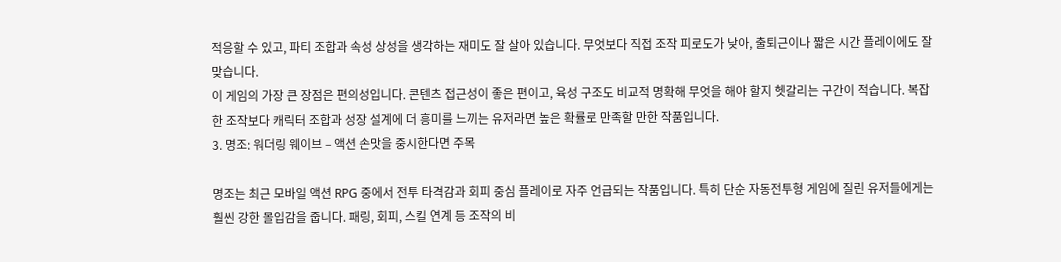적응할 수 있고, 파티 조합과 속성 상성을 생각하는 재미도 잘 살아 있습니다. 무엇보다 직접 조작 피로도가 낮아, 출퇴근이나 짧은 시간 플레이에도 잘 맞습니다.
이 게임의 가장 큰 장점은 편의성입니다. 콘텐츠 접근성이 좋은 편이고, 육성 구조도 비교적 명확해 무엇을 해야 할지 헷갈리는 구간이 적습니다. 복잡한 조작보다 캐릭터 조합과 성장 설계에 더 흥미를 느끼는 유저라면 높은 확률로 만족할 만한 작품입니다.
3. 명조: 워더링 웨이브 – 액션 손맛을 중시한다면 주목

명조는 최근 모바일 액션 RPG 중에서 전투 타격감과 회피 중심 플레이로 자주 언급되는 작품입니다. 특히 단순 자동전투형 게임에 질린 유저들에게는 훨씬 강한 몰입감을 줍니다. 패링, 회피, 스킬 연계 등 조작의 비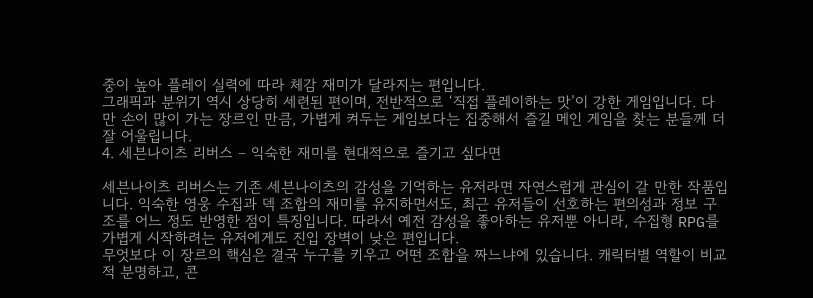중이 높아 플레이 실력에 따라 체감 재미가 달라지는 편입니다.
그래픽과 분위기 역시 상당히 세련된 편이며, 전반적으로 ‘직접 플레이하는 맛’이 강한 게임입니다. 다만 손이 많이 가는 장르인 만큼, 가볍게 켜두는 게임보다는 집중해서 즐길 메인 게임을 찾는 분들께 더 잘 어울립니다.
4. 세븐나이츠 리버스 – 익숙한 재미를 현대적으로 즐기고 싶다면

세븐나이츠 리버스는 기존 세븐나이츠의 감성을 기억하는 유저라면 자연스럽게 관심이 갈 만한 작품입니다. 익숙한 영웅 수집과 덱 조합의 재미를 유지하면서도, 최근 유저들이 선호하는 편의성과 정보 구조를 어느 정도 반영한 점이 특징입니다. 따라서 예전 감성을 좋아하는 유저뿐 아니라, 수집형 RPG를 가볍게 시작하려는 유저에게도 진입 장벽이 낮은 편입니다.
무엇보다 이 장르의 핵심은 결국 누구를 키우고 어떤 조합을 짜느냐에 있습니다. 캐릭터별 역할이 비교적 분명하고, 콘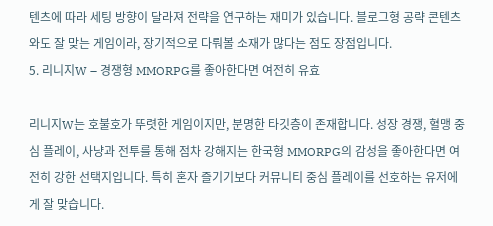텐츠에 따라 세팅 방향이 달라져 전략을 연구하는 재미가 있습니다. 블로그형 공략 콘텐츠와도 잘 맞는 게임이라, 장기적으로 다뤄볼 소재가 많다는 점도 장점입니다.
5. 리니지W – 경쟁형 MMORPG를 좋아한다면 여전히 유효

리니지W는 호불호가 뚜렷한 게임이지만, 분명한 타깃층이 존재합니다. 성장 경쟁, 혈맹 중심 플레이, 사냥과 전투를 통해 점차 강해지는 한국형 MMORPG의 감성을 좋아한다면 여전히 강한 선택지입니다. 특히 혼자 즐기기보다 커뮤니티 중심 플레이를 선호하는 유저에게 잘 맞습니다.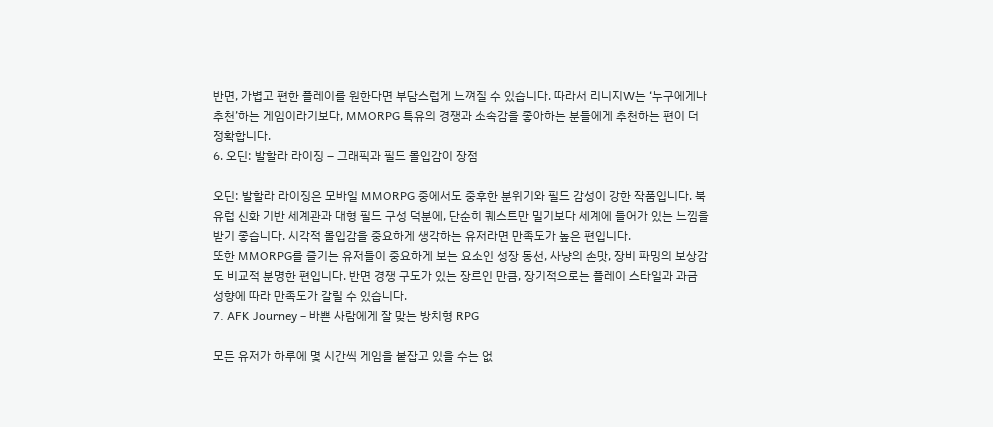반면, 가볍고 편한 플레이를 원한다면 부담스럽게 느껴질 수 있습니다. 따라서 리니지W는 ‘누구에게나 추천’하는 게임이라기보다, MMORPG 특유의 경쟁과 소속감을 좋아하는 분들에게 추천하는 편이 더 정확합니다.
6. 오딘: 발할라 라이징 – 그래픽과 필드 몰입감이 장점

오딘: 발할라 라이징은 모바일 MMORPG 중에서도 중후한 분위기와 필드 감성이 강한 작품입니다. 북유럽 신화 기반 세계관과 대형 필드 구성 덕분에, 단순히 퀘스트만 밀기보다 세계에 들어가 있는 느낌을 받기 좋습니다. 시각적 몰입감을 중요하게 생각하는 유저라면 만족도가 높은 편입니다.
또한 MMORPG를 즐기는 유저들이 중요하게 보는 요소인 성장 동선, 사냥의 손맛, 장비 파밍의 보상감도 비교적 분명한 편입니다. 반면 경쟁 구도가 있는 장르인 만큼, 장기적으로는 플레이 스타일과 과금 성향에 따라 만족도가 갈릴 수 있습니다.
7. AFK Journey – 바쁜 사람에게 잘 맞는 방치형 RPG

모든 유저가 하루에 몇 시간씩 게임을 붙잡고 있을 수는 없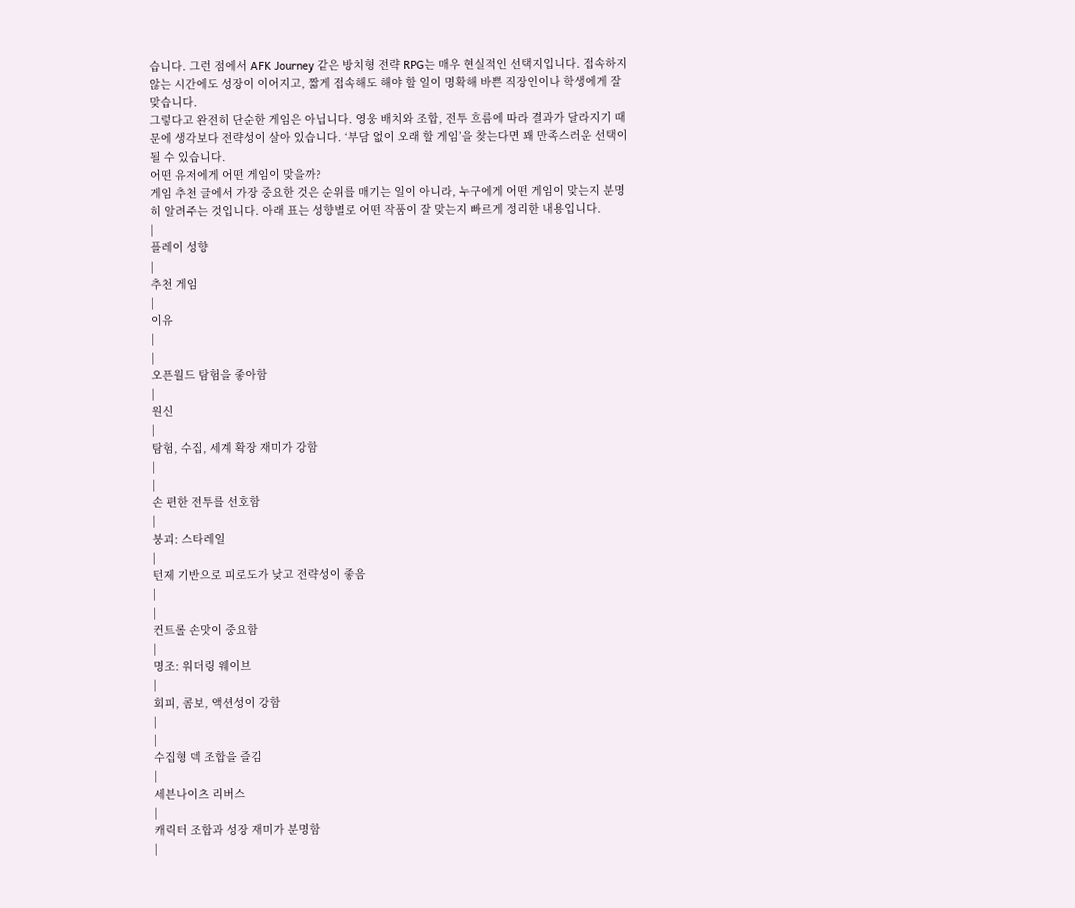습니다. 그런 점에서 AFK Journey 같은 방치형 전략 RPG는 매우 현실적인 선택지입니다. 접속하지 않는 시간에도 성장이 이어지고, 짧게 접속해도 해야 할 일이 명확해 바쁜 직장인이나 학생에게 잘 맞습니다.
그렇다고 완전히 단순한 게임은 아닙니다. 영웅 배치와 조합, 전투 흐름에 따라 결과가 달라지기 때문에 생각보다 전략성이 살아 있습니다. ‘부담 없이 오래 할 게임’을 찾는다면 꽤 만족스러운 선택이 될 수 있습니다.
어떤 유저에게 어떤 게임이 맞을까?
게임 추천 글에서 가장 중요한 것은 순위를 매기는 일이 아니라, 누구에게 어떤 게임이 맞는지 분명히 알려주는 것입니다. 아래 표는 성향별로 어떤 작품이 잘 맞는지 빠르게 정리한 내용입니다.
|
플레이 성향
|
추천 게임
|
이유
|
|
오픈월드 탐험을 좋아함
|
원신
|
탐험, 수집, 세계 확장 재미가 강함
|
|
손 편한 전투를 선호함
|
붕괴: 스타레일
|
턴제 기반으로 피로도가 낮고 전략성이 좋음
|
|
컨트롤 손맛이 중요함
|
명조: 워더링 웨이브
|
회피, 콤보, 액션성이 강함
|
|
수집형 덱 조합을 즐김
|
세븐나이츠 리버스
|
캐릭터 조합과 성장 재미가 분명함
|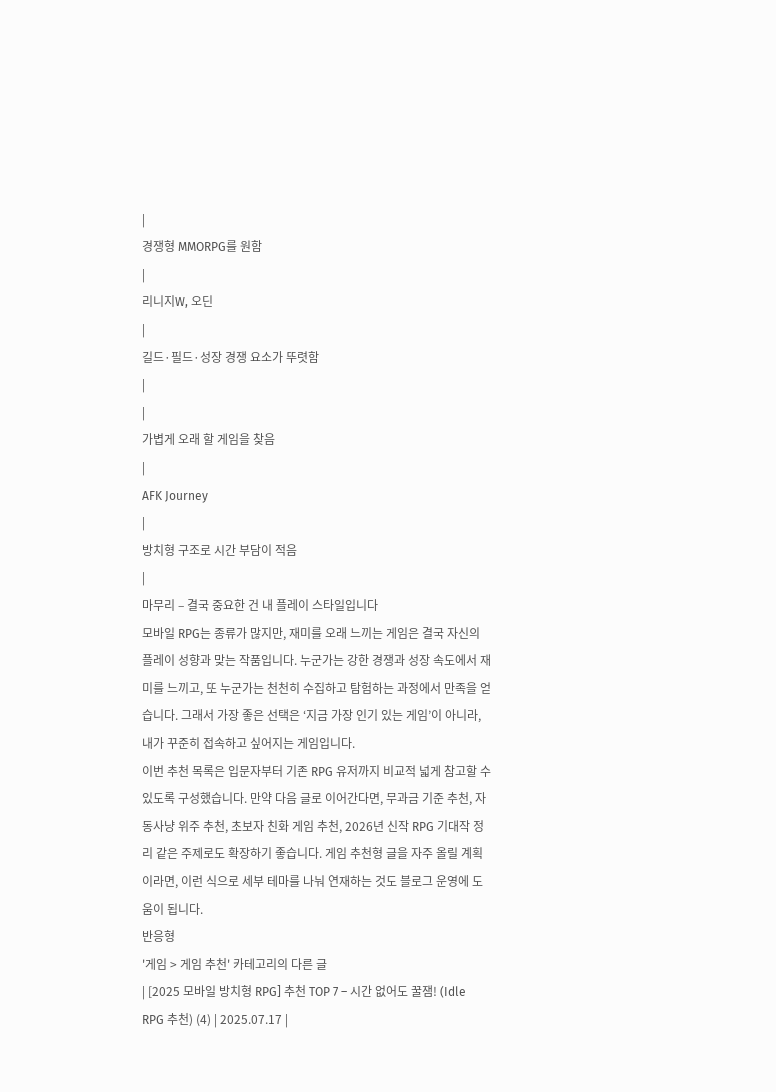|
경쟁형 MMORPG를 원함
|
리니지W, 오딘
|
길드·필드·성장 경쟁 요소가 뚜렷함
|
|
가볍게 오래 할 게임을 찾음
|
AFK Journey
|
방치형 구조로 시간 부담이 적음
|
마무리 – 결국 중요한 건 내 플레이 스타일입니다
모바일 RPG는 종류가 많지만, 재미를 오래 느끼는 게임은 결국 자신의 플레이 성향과 맞는 작품입니다. 누군가는 강한 경쟁과 성장 속도에서 재미를 느끼고, 또 누군가는 천천히 수집하고 탐험하는 과정에서 만족을 얻습니다. 그래서 가장 좋은 선택은 ‘지금 가장 인기 있는 게임’이 아니라, 내가 꾸준히 접속하고 싶어지는 게임입니다.
이번 추천 목록은 입문자부터 기존 RPG 유저까지 비교적 넓게 참고할 수 있도록 구성했습니다. 만약 다음 글로 이어간다면, 무과금 기준 추천, 자동사냥 위주 추천, 초보자 친화 게임 추천, 2026년 신작 RPG 기대작 정리 같은 주제로도 확장하기 좋습니다. 게임 추천형 글을 자주 올릴 계획이라면, 이런 식으로 세부 테마를 나눠 연재하는 것도 블로그 운영에 도움이 됩니다.
반응형
'게임 > 게임 추천' 카테고리의 다른 글
| [2025 모바일 방치형 RPG] 추천 TOP 7 – 시간 없어도 꿀잼! (Idle RPG 추천) (4) | 2025.07.17 |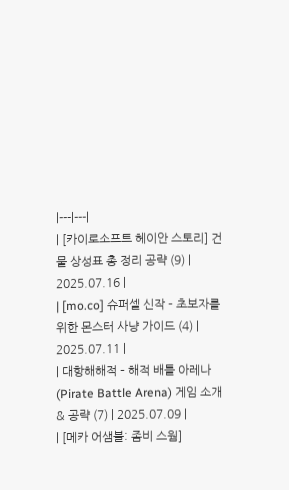|---|---|
| [카이로소프트 헤이안 스토리] 건물 상성표 총 정리 공략 (9) | 2025.07.16 |
| [mo.co] 슈퍼셀 신작 – 초보자를 위한 몬스터 사냥 가이드 (4) | 2025.07.11 |
| 대항해해적 – 해적 배틀 아레나 (Pirate Battle Arena) 게임 소개 & 공략 (7) | 2025.07.09 |
| [메카 어샘블: 좀비 스웜]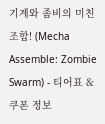기계와 좀비의 미친 조합! (Mecha Assemble: Zombie Swarm) - 티어표 & 쿠폰 정보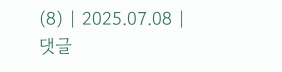(8) | 2025.07.08 |
댓글